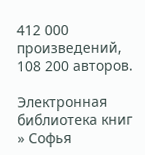412 000 произведений, 108 200 авторов.

Электронная библиотека книг » Софья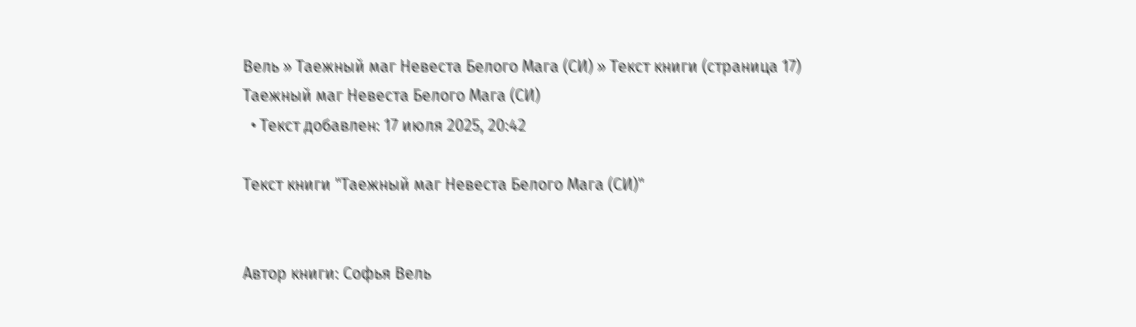Вель » Таежный маг Невеста Белого Мага (СИ) » Текст книги (страница 17)
Таежный маг Невеста Белого Мага (СИ)
  • Текст добавлен: 17 июля 2025, 20:42

Текст книги "Таежный маг Невеста Белого Мага (СИ)"


Автор книги: Софья Вель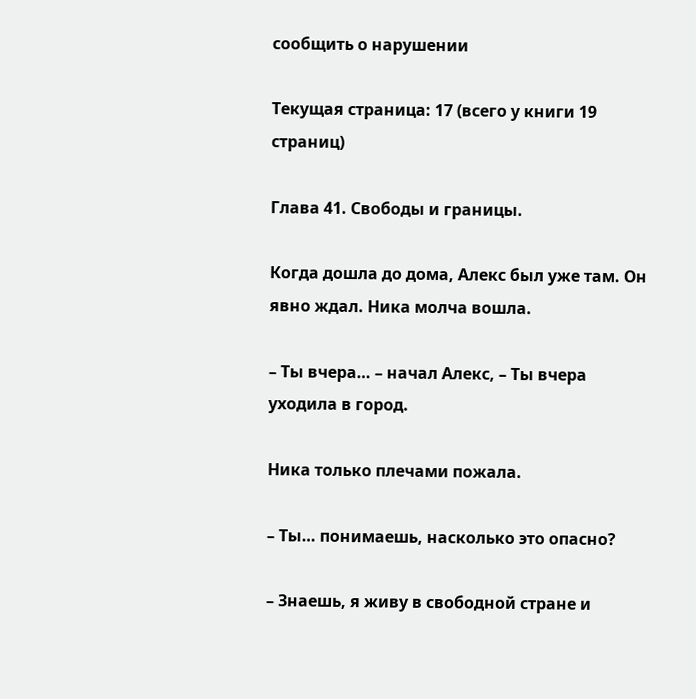сообщить о нарушении

Текущая страница: 17 (всего у книги 19 страниц)

Глава 41. Свободы и границы.

Когда дошла до дома, Алекс был уже там. Он явно ждал. Ника молча вошла.

– Ты вчера… – начал Алекс, – Ты вчера уходила в город.

Ника только плечами пожала.

– Ты… понимаешь, насколько это опасно?

– Знаешь, я живу в свободной стране и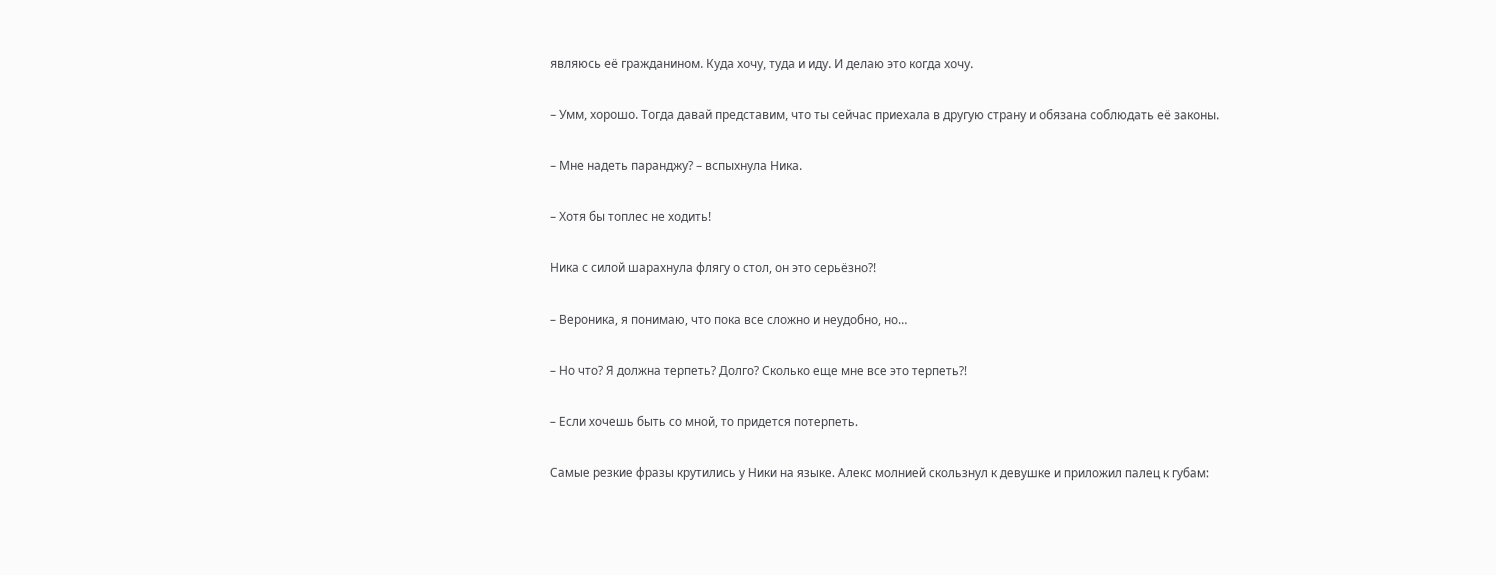являюсь её гражданином. Куда хочу, туда и иду. И делаю это когда хочу.

– Умм, хорошо. Тогда давай представим, что ты сейчас приехала в другую страну и обязана соблюдать её законы.

– Мне надеть паранджу? – вспыхнула Ника.

– Хотя бы топлес не ходить!

Ника с силой шарахнула флягу о стол, он это серьёзно?!

– Вероника, я понимаю, что пока все сложно и неудобно, но…

– Но что? Я должна терпеть? Долго? Сколько еще мне все это терпеть?!

– Если хочешь быть со мной, то придется потерпеть.

Самые резкие фразы крутились у Ники на языке. Алекс молнией скользнул к девушке и приложил палец к губам: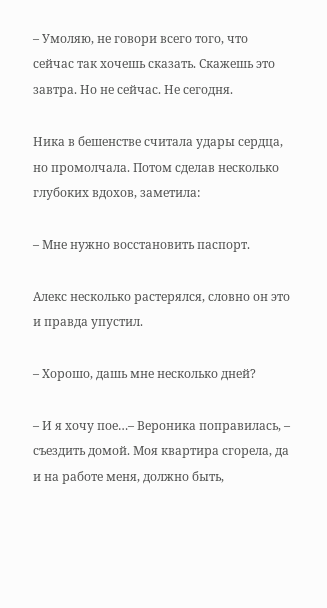– Умоляю, не говори всего того, что сейчас так хочешь сказать. Скажешь это завтра. Но не сейчас. Не сегодня.

Ника в бешенстве считала удары сердца, но промолчала. Потом сделав несколько глубоких вдохов, заметила:

– Мне нужно восстановить паспорт.

Алекс несколько растерялся, словно он это и правда упустил.

– Хорошо, дашь мне несколько дней?

– И я хочу пое…– Вероника поправилась, – съездить домой. Моя квартира сгорела, да и на работе меня, должно быть,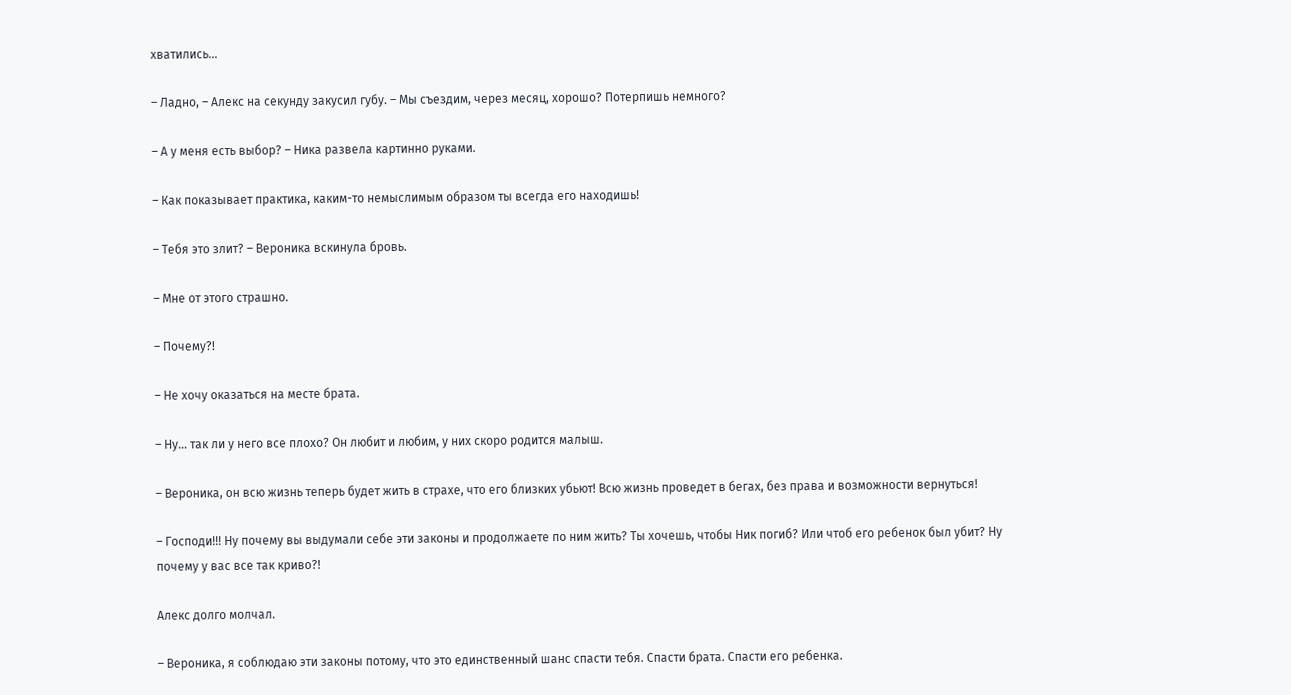хватились…

– Ладно, – Алекс на секунду закусил губу. – Мы съездим, через месяц, хорошо? Потерпишь немного?

– А у меня есть выбор? – Ника развела картинно руками.

– Как показывает практика, каким-то немыслимым образом ты всегда его находишь!

– Тебя это злит? – Вероника вскинула бровь.

– Мне от этого страшно.

– Почему?!

– Не хочу оказаться на месте брата.

– Ну… так ли у него все плохо? Он любит и любим, у них скоро родится малыш.

– Вероника, он всю жизнь теперь будет жить в страхе, что его близких убьют! Всю жизнь проведет в бегах, без права и возможности вернуться!

– Господи!!! Ну почему вы выдумали себе эти законы и продолжаете по ним жить? Ты хочешь, чтобы Ник погиб? Или чтоб его ребенок был убит? Ну почему у вас все так криво?!

Алекс долго молчал.

– Вероника, я соблюдаю эти законы потому, что это единственный шанс спасти тебя. Спасти брата. Спасти его ребенка.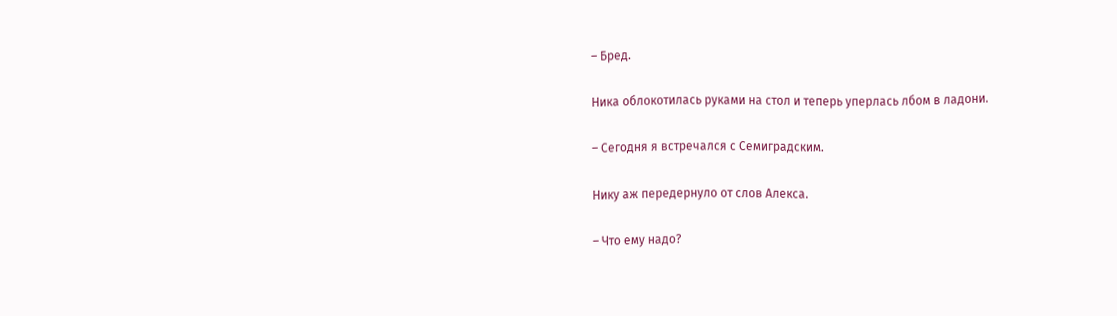– Бред.

Ника облокотилась руками на стол и теперь уперлась лбом в ладони.

– Сегодня я встречался с Семиградским.

Нику аж передернуло от слов Алекса.

– Что ему надо?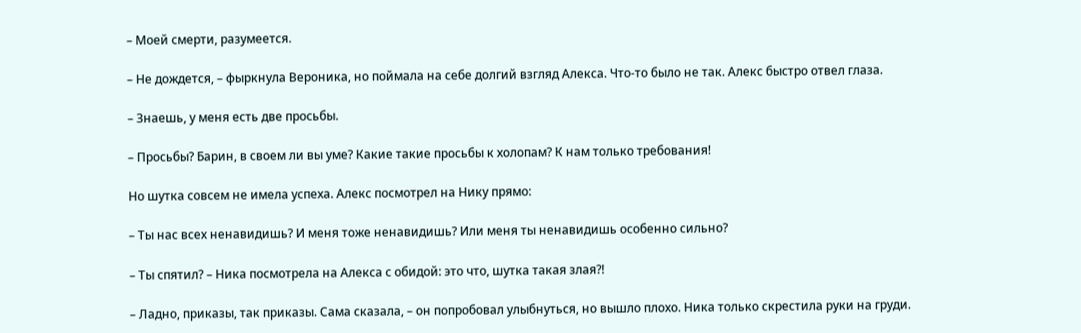– Моей смерти, разумеется.

– Не дождется, – фыркнула Вероника, но поймала на себе долгий взгляд Алекса. Что-то было не так. Алекс быстро отвел глаза.

– Знаешь, у меня есть две просьбы.

– Просьбы? Барин, в своем ли вы уме? Какие такие просьбы к холопам? К нам только требования!

Но шутка совсем не имела успеха. Алекс посмотрел на Нику прямо:

– Ты нас всех ненавидишь? И меня тоже ненавидишь? Или меня ты ненавидишь особенно сильно?

– Ты спятил? – Ника посмотрела на Алекса с обидой: это что, шутка такая злая?!

– Ладно, приказы, так приказы. Сама сказала, – он попробовал улыбнуться, но вышло плохо. Ника только скрестила руки на груди.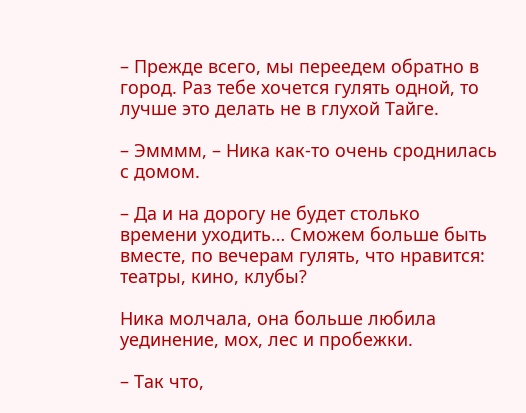– Прежде всего, мы переедем обратно в город. Раз тебе хочется гулять одной, то лучше это делать не в глухой Тайге.

– Эмммм, – Ника как-то очень сроднилась с домом.

– Да и на дорогу не будет столько времени уходить… Сможем больше быть вместе, по вечерам гулять, что нравится: театры, кино, клубы?

Ника молчала, она больше любила уединение, мох, лес и пробежки.

– Так что,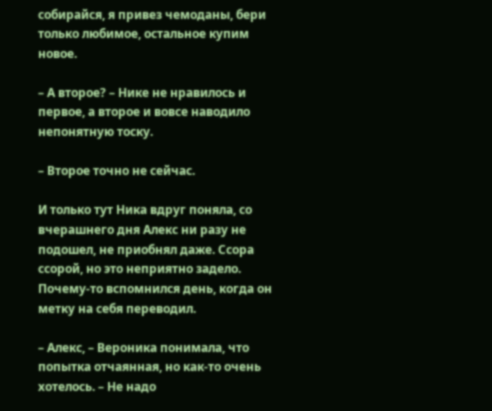собирайся, я привез чемоданы, бери только любимое, остальное купим новое.

– А второе? – Нике не нравилось и первое, а второе и вовсе наводило непонятную тоску.

– Второе точно не сейчас.

И только тут Ника вдруг поняла, со вчерашнего дня Алекс ни разу не подошел, не приобнял даже. Ссора ссорой, но это неприятно задело. Почему-то вспомнился день, когда он метку на себя переводил.

– Алекс, – Вероника понимала, что попытка отчаянная, но как-то очень хотелось. – Не надо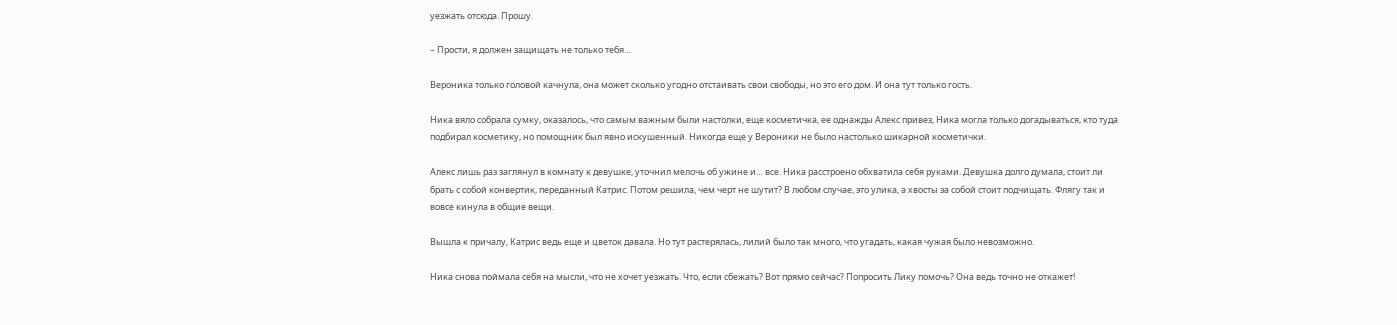уезжать отсюда. Прошу.

– Прости, я должен защищать не только тебя…

Вероника только головой качнула, она может сколько угодно отстаивать свои свободы, но это его дом. И она тут только гость.

Ника вяло собрала сумку, оказалось, что самым важным были настолки, еще косметичка, ее однажды Алекс привез, Ника могла только догадываться, кто туда подбирал косметику, но помощник был явно искушенный. Никогда еще у Вероники не было настолько шикарной косметички.

Алекс лишь раз заглянул в комнату к девушке, уточнил мелочь об ужине и… все. Ника расстроено обхватила себя руками. Девушка долго думала, стоит ли брать с собой конвертик, переданный Катрис. Потом решила, чем черт не шутит? В любом случае, это улика, а хвосты за собой стоит подчищать. Флягу так и вовсе кинула в общие вещи.

Вышла к причалу, Катрис ведь еще и цветок давала. Но тут растерялась, лилий было так много, что угадать, какая чужая было невозможно.

Ника снова поймала себя на мысли, что не хочет уезжать. Что, если сбежать? Вот прямо сейчас? Попросить Лику помочь? Она ведь точно не откажет!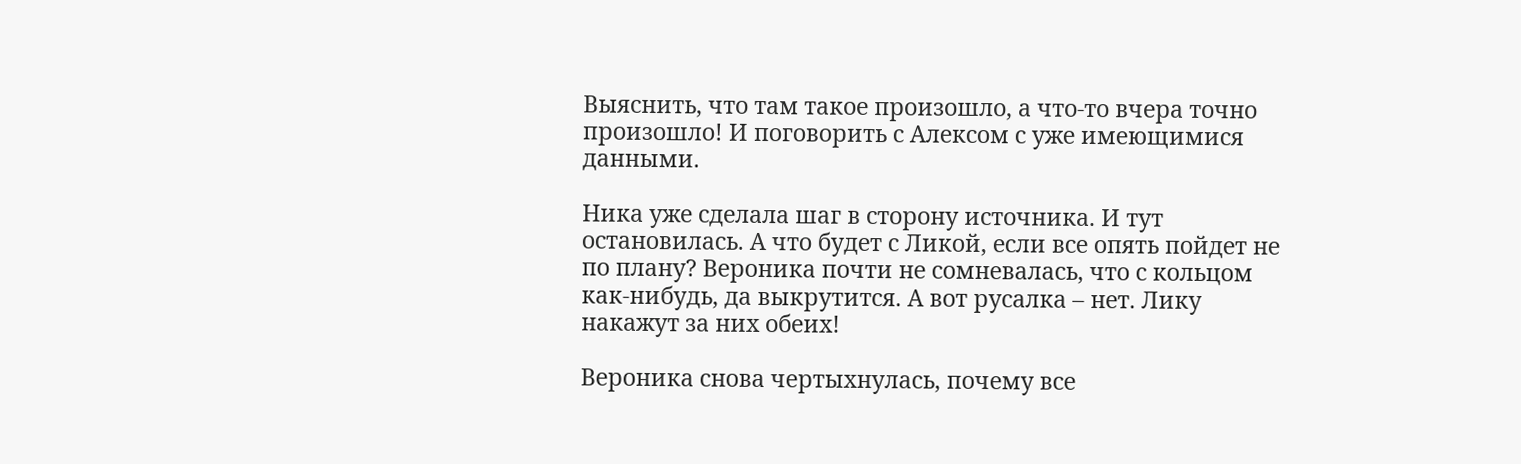Выяснить, что там такое произошло, а что-то вчера точно произошло! И поговорить с Алексом с уже имеющимися данными.

Ника уже сделала шаг в сторону источника. И тут остановилась. А что будет с Ликой, если все опять пойдет не по плану? Вероника почти не сомневалась, что с кольцом как-нибудь, да выкрутится. А вот русалка – нет. Лику накажут за них обеих!

Вероника снова чертыхнулась, почему все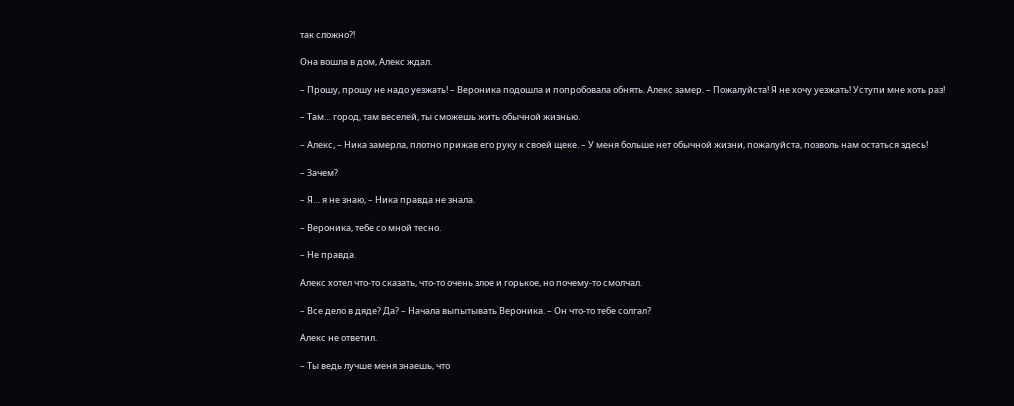так сложно?!

Она вошла в дом, Алекс ждал.

– Прошу, прошу не надо уезжать! – Вероника подошла и попробовала обнять. Алекс замер. – Пожалуйста! Я не хочу уезжать! Уступи мне хоть раз!

– Там… город, там веселей, ты сможешь жить обычной жизнью.

– Алекс, – Ника замерла, плотно прижав его руку к своей щеке. – У меня больше нет обычной жизни, пожалуйста, позволь нам остаться здесь!

– Зачем?

– Я… я не знаю, – Ника правда не знала.

– Вероника, тебе со мной тесно.

– Не правда.

Алекс хотел что-то сказать, что-то очень злое и горькое, но почему-то смолчал.

– Все дело в дяде? Да? – Начала выпытывать Вероника. – Он что-то тебе солгал?

Алекс не ответил.

– Ты ведь лучше меня знаешь, что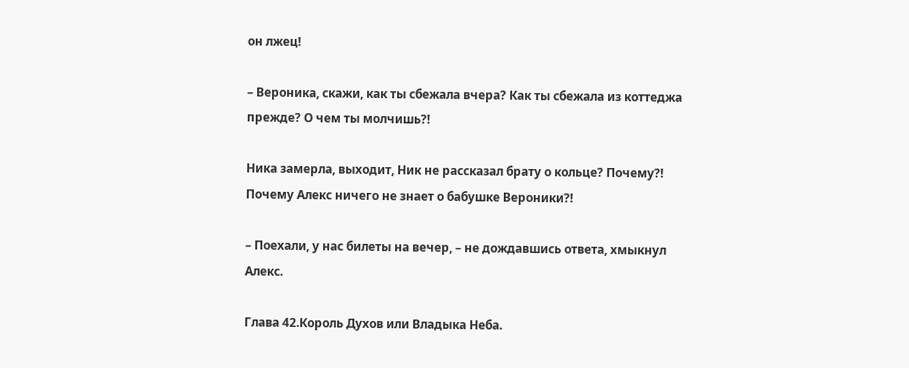он лжец!

– Вероника, скажи, как ты сбежала вчера? Как ты сбежала из коттеджа прежде? О чем ты молчишь?!

Ника замерла, выходит, Ник не рассказал брату о кольце? Почему?! Почему Алекс ничего не знает о бабушке Вероники?!

– Поехали, у нас билеты на вечер, – не дождавшись ответа, хмыкнул Алекс.

Глава 42.Король Духов или Владыка Неба.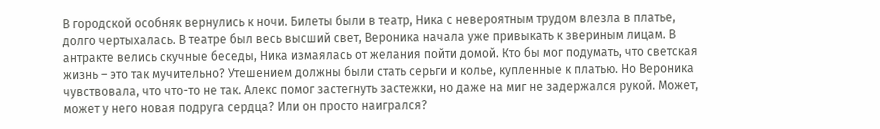В городской особняк вернулись к ночи. Билеты были в театр, Ника с невероятным трудом влезла в платье, долго чертыхалась. В театре был весь высший свет, Вероника начала уже привыкать к звериным лицам. В антракте велись скучные беседы, Ника измаялась от желания пойти домой. Кто бы мог подумать, что светская жизнь – это так мучительно? Утешением должны были стать серьги и колье, купленные к платью. Но Вероника чувствовала, что что-то не так. Алекс помог застегнуть застежки, но даже на миг не задержался рукой. Может, может у него новая подруга сердца? Или он просто наигрался?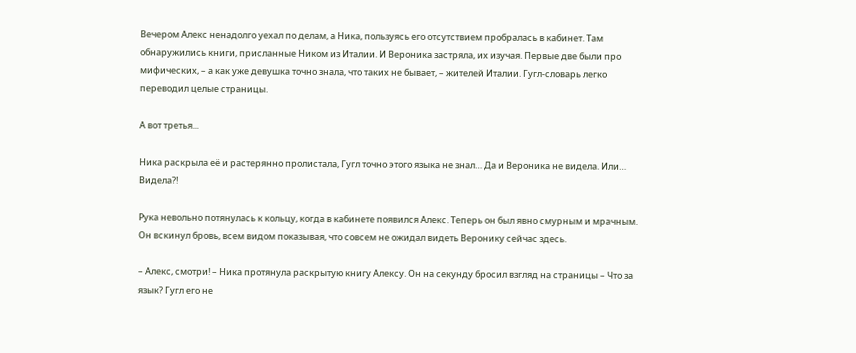Вечером Алекс ненадолго уехал по делам, а Ника, пользуясь его отсутствием пробралась в кабинет. Там обнаружились книги, присланные Ником из Италии. И Вероника застряла, их изучая. Первые две были про мифических, – а как уже девушка точно знала, что таких не бывает, – жителей Италии. Гугл-словарь легко переводил целые страницы.

А вот третья...

Ника раскрыла её и растерянно пролистала, Гугл точно этого языка не знал… Да и Вероника не видела. Или… Видела?!

Рука невольно потянулась к кольцу, когда в кабинете появился Алекс. Теперь он был явно смурным и мрачным. Он вскинул бровь, всем видом показывая, что совсем не ожидал видеть Веронику сейчас здесь.

– Алекс, смотри! – Ника протянула раскрытую книгу Алексу. Он на секунду бросил взгляд на страницы – Что за язык? Гугл его не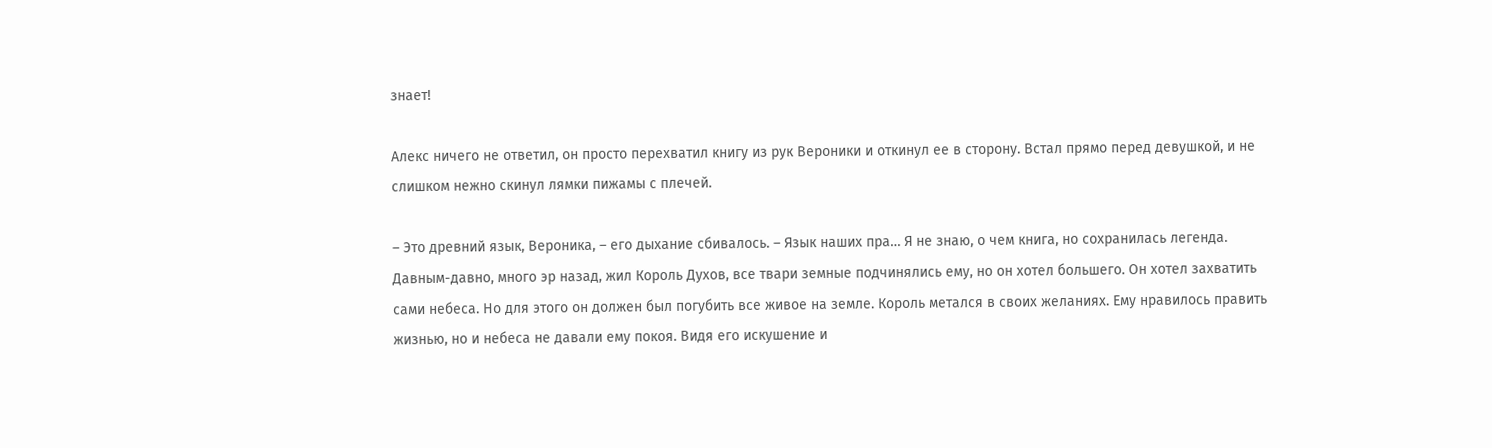знает!

Алекс ничего не ответил, он просто перехватил книгу из рук Вероники и откинул ее в сторону. Встал прямо перед девушкой, и не слишком нежно скинул лямки пижамы с плечей.

– Это древний язык, Вероника, – его дыхание сбивалось. – Язык наших пра… Я не знаю, о чем книга, но сохранилась легенда. Давным-давно, много эр назад, жил Король Духов, все твари земные подчинялись ему, но он хотел большего. Он хотел захватить сами небеса. Но для этого он должен был погубить все живое на земле. Король метался в своих желаниях. Ему нравилось править жизнью, но и небеса не давали ему покоя. Видя его искушение и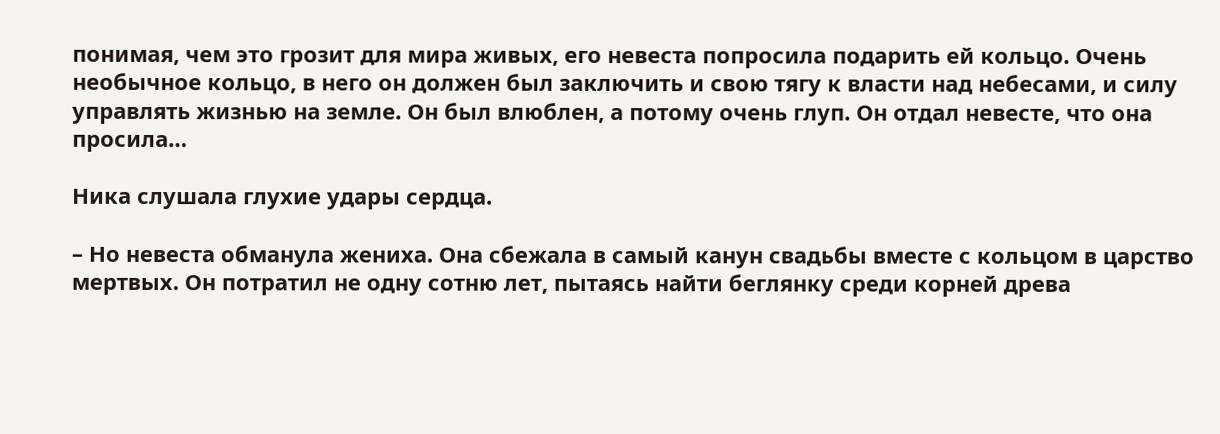понимая, чем это грозит для мира живых, его невеста попросила подарить ей кольцо. Очень необычное кольцо, в него он должен был заключить и свою тягу к власти над небесами, и силу управлять жизнью на земле. Он был влюблен, а потому очень глуп. Он отдал невесте, что она просила…

Ника слушала глухие удары сердца.

– Но невеста обманула жениха. Она сбежала в самый канун свадьбы вместе с кольцом в царство мертвых. Он потратил не одну сотню лет, пытаясь найти беглянку среди корней древа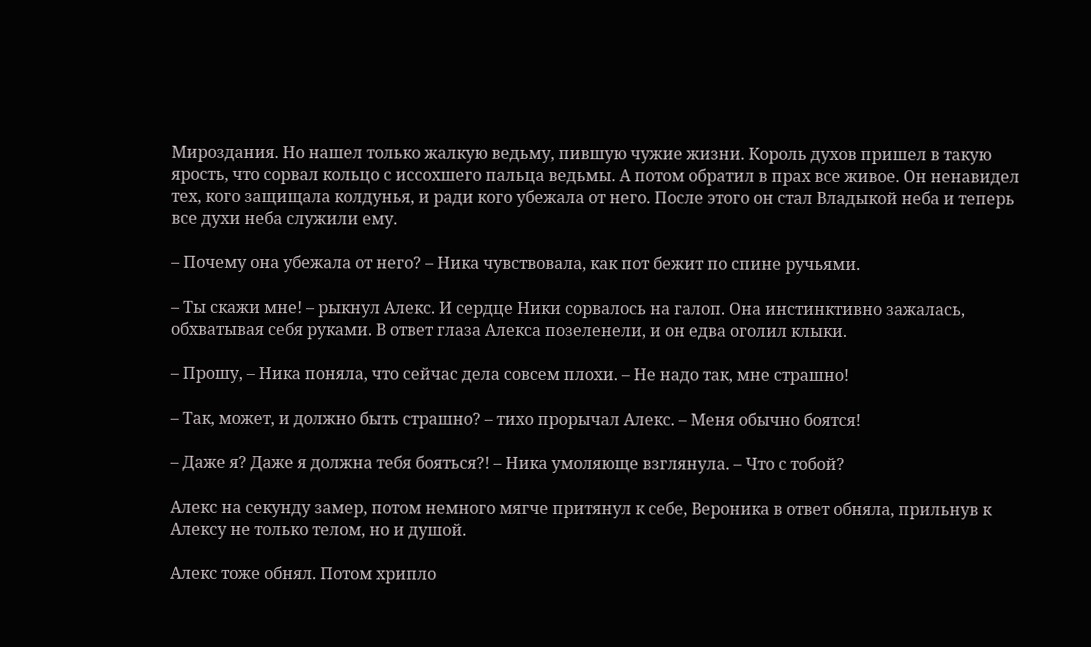Мироздания. Но нашел только жалкую ведьму, пившую чужие жизни. Король духов пришел в такую ярость, что сорвал кольцо с иссохшего пальца ведьмы. А потом обратил в прах все живое. Он ненавидел тех, кого защищала колдунья, и ради кого убежала от него. После этого он стал Владыкой неба и теперь все духи неба служили ему.

– Почему она убежала от него? – Ника чувствовала, как пот бежит по спине ручьями.

– Ты скажи мне! – рыкнул Алекс. И сердце Ники сорвалось на галоп. Она инстинктивно зажалась, обхватывая себя руками. В ответ глаза Алекса позеленели, и он едва оголил клыки.

– Прошу, – Ника поняла, что сейчас дела совсем плохи. – Не надо так, мне страшно!

– Так, может, и должно быть страшно? – тихо прорычал Алекс. – Меня обычно боятся!

– Даже я? Даже я должна тебя бояться?! – Ника умоляюще взглянула. – Что с тобой?

Алекс на секунду замер, потом немного мягче притянул к себе, Вероника в ответ обняла, прильнув к Алексу не только телом, но и душой.

Алекс тоже обнял. Потом хрипло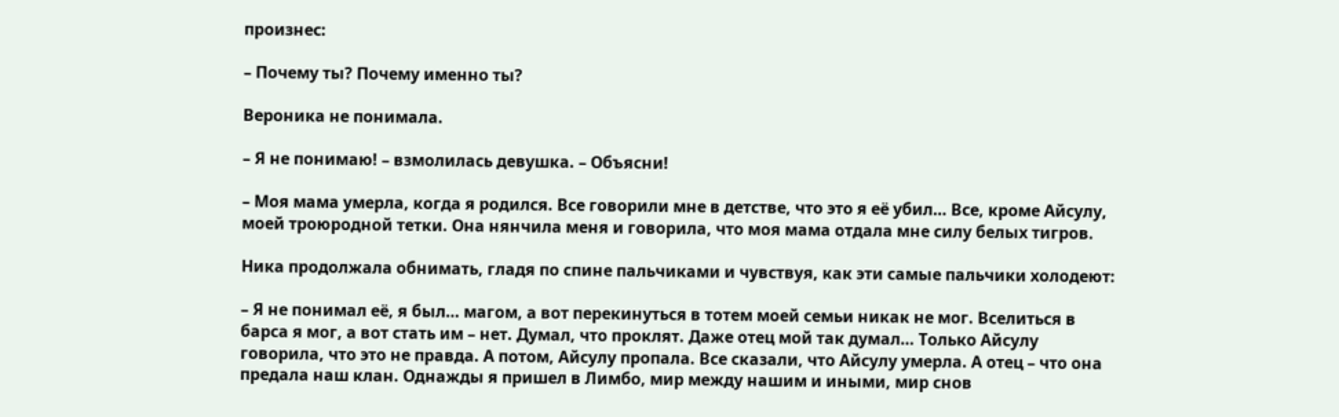произнес:

– Почему ты? Почему именно ты?

Вероника не понимала.

– Я не понимаю! – взмолилась девушка. – Объясни!

– Моя мама умерла, когда я родился. Все говорили мне в детстве, что это я её убил… Все, кроме Айсулу, моей троюродной тетки. Она нянчила меня и говорила, что моя мама отдала мне силу белых тигров.

Ника продолжала обнимать, гладя по спине пальчиками и чувствуя, как эти самые пальчики холодеют:

– Я не понимал её, я был… магом, а вот перекинуться в тотем моей семьи никак не мог. Вселиться в барса я мог, а вот стать им – нет. Думал, что проклят. Даже отец мой так думал… Только Айсулу говорила, что это не правда. А потом, Айсулу пропала. Все сказали, что Айсулу умерла. А отец – что она предала наш клан. Однажды я пришел в Лимбо, мир между нашим и иными, мир снов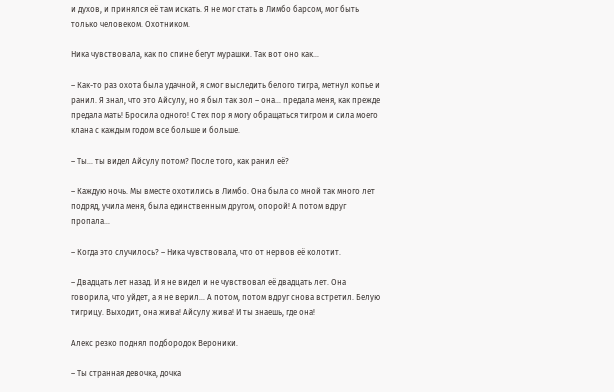и духов, и принялся её там искать. Я не мог стать в Лимбо барсом, мог быть только человеком. Охотником.

Ника чувствовала, как по спине бегут мурашки. Так вот оно как…

– Как-то раз охота была удачной, я смог выследить белого тигра, метнул копье и ранил. Я знал, что это Айсулу, но я был так зол – она… предала меня, как прежде предала мать! Бросила одного! С тех пор я могу обращаться тигром и сила моего клана с каждым годом все больше и больше.

– Ты… ты видел Айсулу потом? После того, как ранил её?

– Каждую ночь. Мы вместе охотились в Лимбо. Она была со мной так много лет подряд, учила меня, была единственным другом, опорой! А потом вдруг пропала…

– Когда это случилось? – Ника чувствовала, что от нервов её колотит.

– Двадцать лет назад. И я не видел и не чувствовал её двадцать лет. Она говорила, что уйдет, а я не верил… А потом, потом вдруг снова встретил. Белую тигрицу. Выходит, она жива! Айсулу жива! И ты знаешь, где она!

Алекс резко поднял подбородок Вероники.

– Ты странная девочка, дочка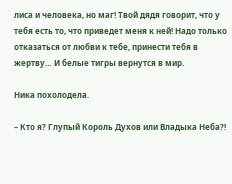лиса и человека, но маг! Твой дядя говорит, что у тебя есть то, что приведет меня к ней! Надо только отказаться от любви к тебе, принести тебя в жертву… И белые тигры вернутся в мир.

Ника похолодела.

– Кто я? Глупый Король Духов или Владыка Неба?!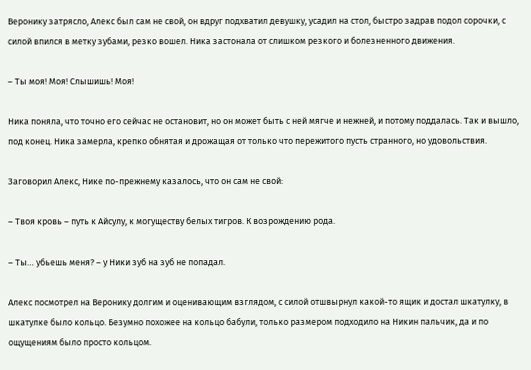Веронику затрясло, Алекс был сам не свой, он вдруг подхватил девушку, усадил на стол, быстро задрав подол сорочки, с силой впился в метку зубами, резко вошел. Ника застонала от слишком резкого и болезненного движения.

– Ты моя! Моя! Слышишь! Моя!

Ника поняла, что точно его сейчас не остановит, но он может быть с ней мягче и нежней, и потому поддалась. Так и вышло, под конец. Ника замерла, крепко обнятая и дрожащая от только что пережитого пусть странного, но удовольствия.

Заговорил Алекс, Нике по-прежнему казалось, что он сам не свой:

– Твоя кровь – путь к Айсулу, к могуществу белых тигров. К возрождению рода.

– Ты… убьешь меня? – у Ники зуб на зуб не попадал.

Алекс посмотрел на Веронику долгим и оценивающим взглядом, с силой отшвырнул какой-то ящик и достал шкатулку, в шкатулке было кольцо. Безумно похожее на кольцо бабули, только размером подходило на Никин пальчик, да и по ощущениям было просто кольцом.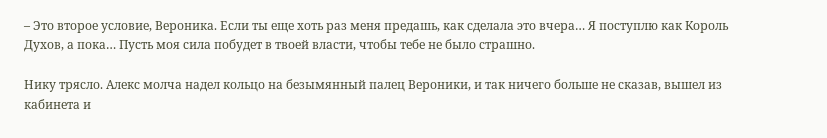– Это второе условие, Вероника. Если ты еще хоть раз меня предашь, как сделала это вчера… Я поступлю как Король Духов, а пока… Пусть моя сила побудет в твоей власти, чтобы тебе не было страшно.

Нику трясло. Алекс молча надел кольцо на безымянный палец Вероники, и так ничего больше не сказав, вышел из кабинета и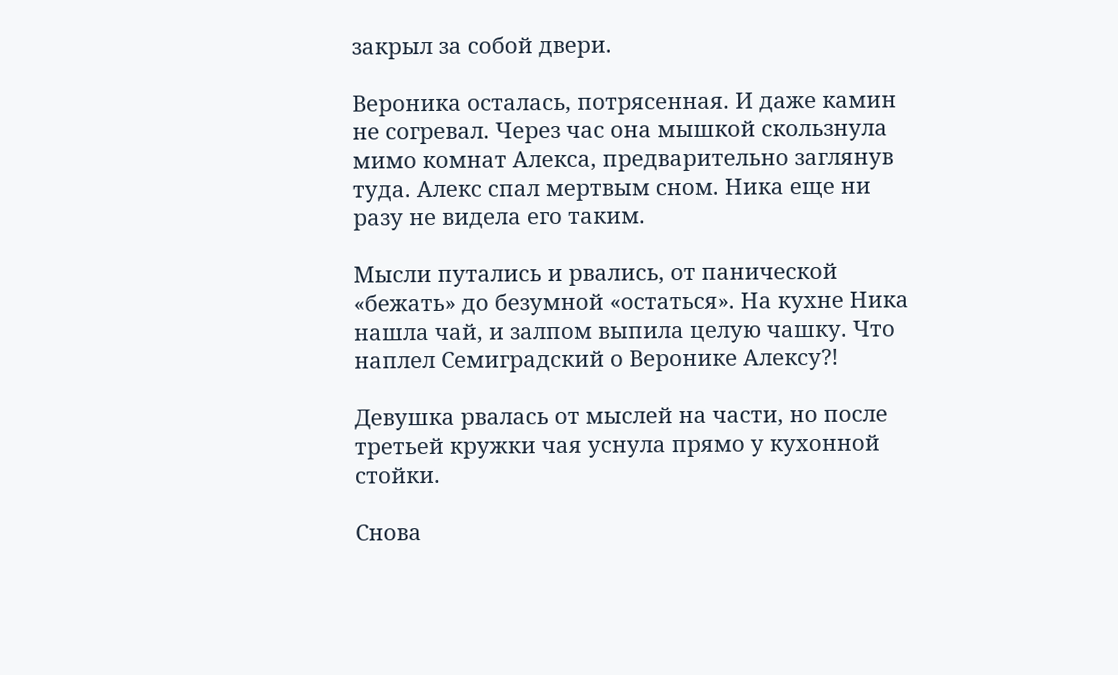закрыл за собой двери.

Вероника осталась, потрясенная. И даже камин не согревал. Через час она мышкой скользнула мимо комнат Алекса, предварительно заглянув туда. Алекс спал мертвым сном. Ника еще ни разу не видела его таким.

Мысли путались и рвались, от панической «бежать» до безумной «остаться». На кухне Ника нашла чай, и залпом выпила целую чашку. Что наплел Семиградский о Веронике Алексу?!

Девушка рвалась от мыслей на части, но после третьей кружки чая уснула прямо у кухонной стойки.

Снова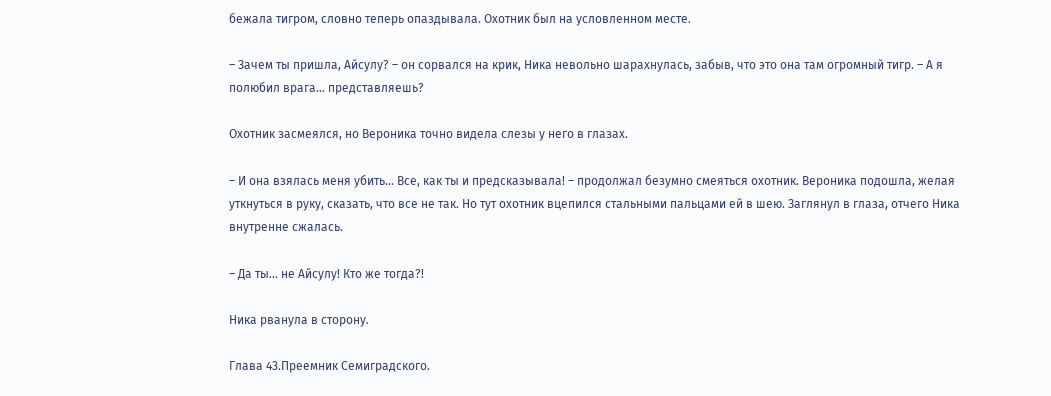бежала тигром, словно теперь опаздывала. Охотник был на условленном месте.

– Зачем ты пришла, Айсулу? – он сорвался на крик, Ника невольно шарахнулась, забыв, что это она там огромный тигр. – А я полюбил врага… представляешь?

Охотник засмеялся, но Вероника точно видела слезы у него в глазах.

– И она взялась меня убить... Все, как ты и предсказывала! – продолжал безумно смеяться охотник. Вероника подошла, желая уткнуться в руку, сказать, что все не так. Но тут охотник вцепился стальными пальцами ей в шею. Заглянул в глаза, отчего Ника внутренне сжалась.

– Да ты… не Айсулу! Кто же тогда?!

Ника рванула в сторону.

Глава 43.Преемник Семиградского.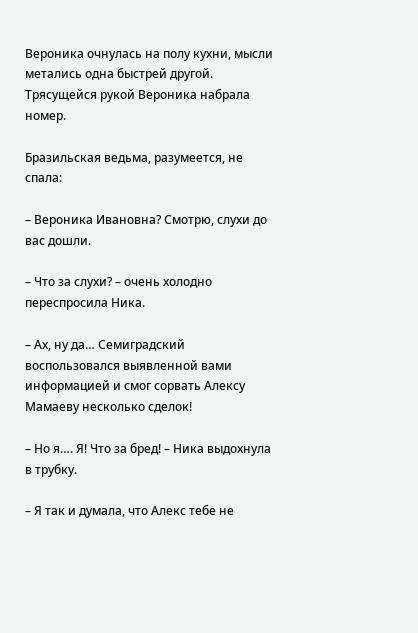Вероника очнулась на полу кухни, мысли метались одна быстрей другой. Трясущейся рукой Вероника набрала номер.

Бразильская ведьма, разумеется, не спала:

– Вероника Ивановна? Смотрю, слухи до вас дошли.

– Что за слухи? – очень холодно переспросила Ника.

– Ах, ну да… Семиградский воспользовался выявленной вами информацией и смог сорвать Алексу Мамаеву несколько сделок!

– Но я…. Я! Что за бред! – Ника выдохнула в трубку.

– Я так и думала, что Алекс тебе не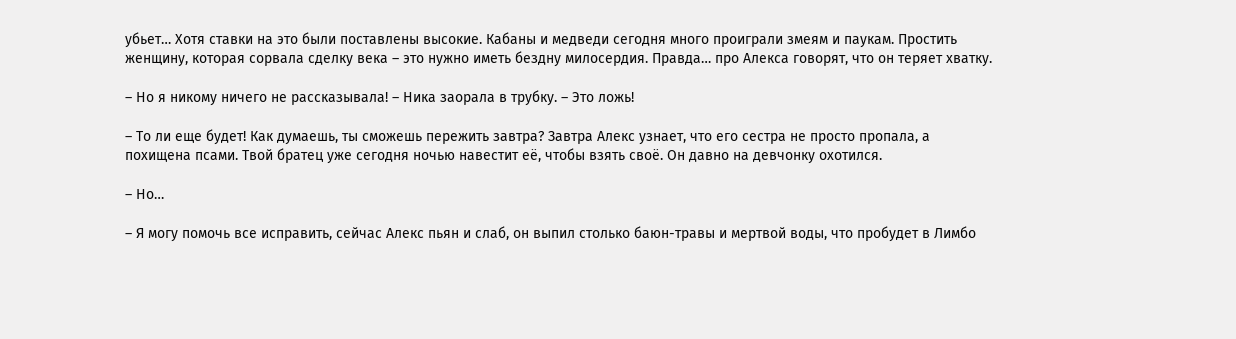убьет… Хотя ставки на это были поставлены высокие. Кабаны и медведи сегодня много проиграли змеям и паукам. Простить женщину, которая сорвала сделку века – это нужно иметь бездну милосердия. Правда… про Алекса говорят, что он теряет хватку.

– Но я никому ничего не рассказывала! – Ника заорала в трубку. – Это ложь!

– То ли еще будет! Как думаешь, ты сможешь пережить завтра? Завтра Алекс узнает, что его сестра не просто пропала, а похищена псами. Твой братец уже сегодня ночью навестит её, чтобы взять своё. Он давно на девчонку охотился.

– Но…

– Я могу помочь все исправить, сейчас Алекс пьян и слаб, он выпил столько баюн-травы и мертвой воды, что пробудет в Лимбо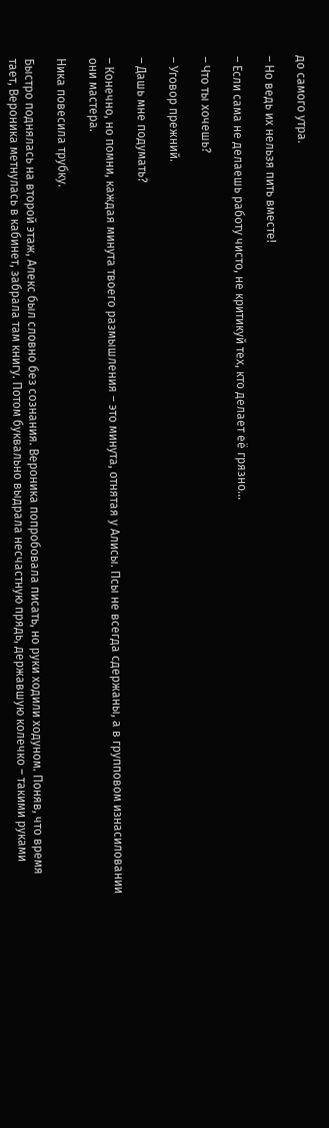до самого утра.

– Но ведь их нельзя пить вместе!

– Если сама не делаешь работу чисто, не критикуй тех, кто делает её грязно…

– Что ты хочешь?

– Уговор прежний.

– Дашь мне подумать?

– Конечно, но помни, каждая минута твоего размышления – это минута, отнятая у Алисы. Псы не всегда сдержаны, а в групповом изнасиловании они мастера.

Ника повесила трубку.

Быстро поднялась на второй этаж, Алекс был словно без сознания. Вероника попробовала писать, но руки ходили ходуном. Поняв, что время тает, Вероника метнулась в кабинет, забрала там книгу. Потом буквально выдрала несчастную прядь, державшую колечко – такими руками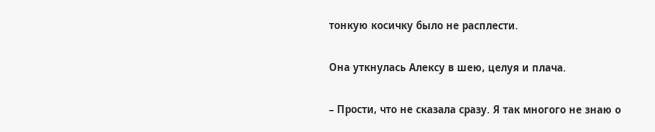тонкую косичку было не расплести.

Она уткнулась Алексу в шею, целуя и плача.

– Прости, что не сказала сразу. Я так многого не знаю о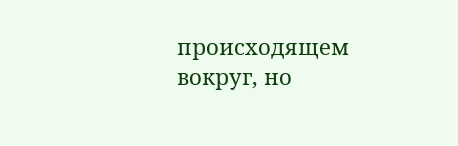происходящем вокруг, но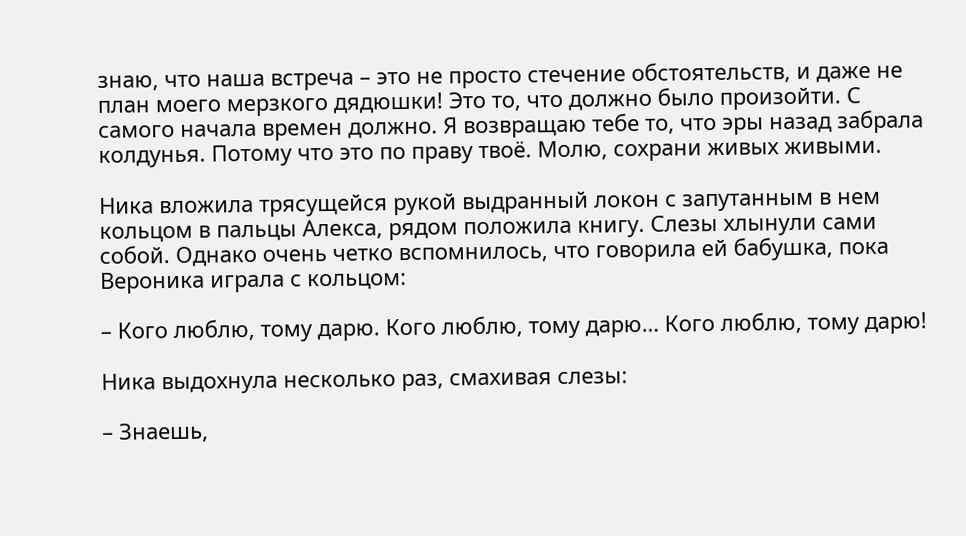знаю, что наша встреча – это не просто стечение обстоятельств, и даже не план моего мерзкого дядюшки! Это то, что должно было произойти. С самого начала времен должно. Я возвращаю тебе то, что эры назад забрала колдунья. Потому что это по праву твоё. Молю, сохрани живых живыми.

Ника вложила трясущейся рукой выдранный локон с запутанным в нем кольцом в пальцы Алекса, рядом положила книгу. Слезы хлынули сами собой. Однако очень четко вспомнилось, что говорила ей бабушка, пока Вероника играла с кольцом:

– Кого люблю, тому дарю. Кого люблю, тому дарю… Кого люблю, тому дарю!

Ника выдохнула несколько раз, смахивая слезы:

– Знаешь,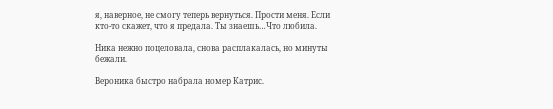я, наверное, не смогу теперь вернуться. Прости меня. Если кто-то скажет, что я предала. Ты знаешь…Что любила.

Ника нежно поцеловала, снова расплакалась, но минуты бежали.

Вероника быстро набрала номер Катрис.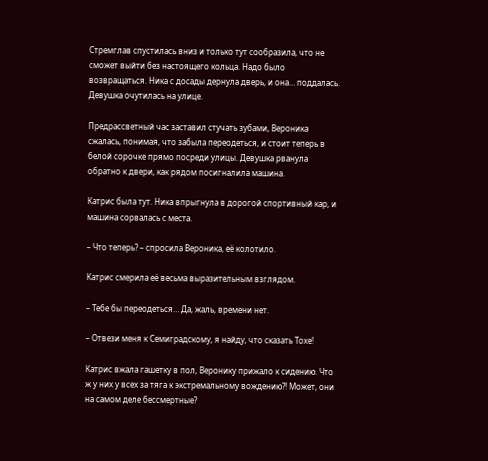Стремглав спустилась вниз и только тут сообразила, что не сможет выйти без настоящего кольца. Надо было возвращаться. Ника с досады дернула дверь, и она… поддалась. Девушка очутилась на улице.

Предрассветный час заставил стучать зубами, Вероника сжалась, понимая, что забыла переодеться, и стоит теперь в белой сорочке прямо посреди улицы. Девушка рванула обратно к двери, как рядом посигналила машина.

Катрис была тут. Ника впрыгнула в дорогой спортивный кар, и машина сорвалась с места.

– Что теперь? – спросила Вероника, её колотило.

Катрис смерила её весьма выразительным взглядом.

– Тебе бы переодеться… Да, жаль, времени нет.

– Отвези меня к Семиградскому, я найду, что сказать Тохе!

Катрис вжала гашетку в пол, Веронику прижало к сидению. Что ж у них у всех за тяга к экстремальному вождению?! Может, они на самом деле бессмертные?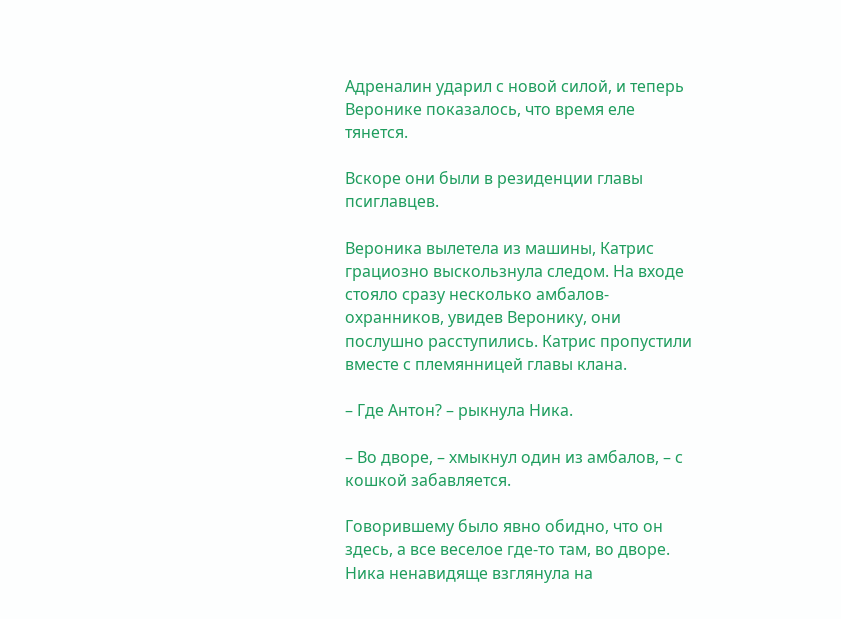Адреналин ударил с новой силой, и теперь Веронике показалось, что время еле тянется.

Вскоре они были в резиденции главы псиглавцев.

Вероника вылетела из машины, Катрис грациозно выскользнула следом. На входе стояло сразу несколько амбалов-охранников, увидев Веронику, они послушно расступились. Катрис пропустили вместе с племянницей главы клана.

– Где Антон? – рыкнула Ника.

– Во дворе, – хмыкнул один из амбалов, – с кошкой забавляется.

Говорившему было явно обидно, что он здесь, а все веселое где-то там, во дворе. Ника ненавидяще взглянула на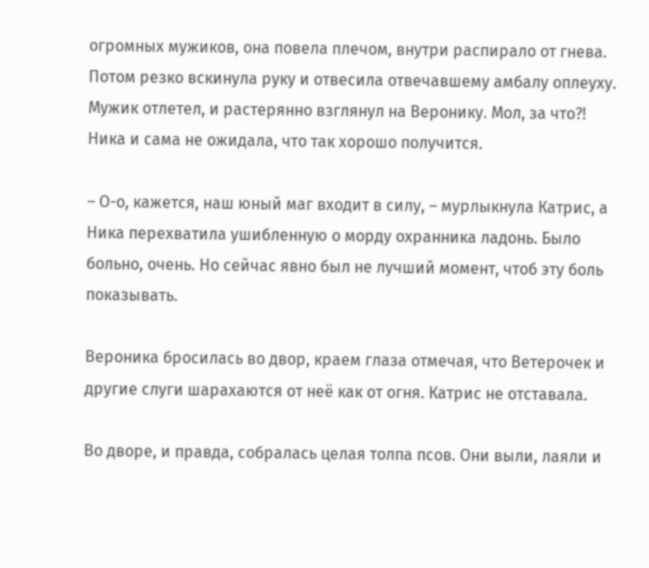огромных мужиков, она повела плечом, внутри распирало от гнева. Потом резко вскинула руку и отвесила отвечавшему амбалу оплеуху. Мужик отлетел, и растерянно взглянул на Веронику. Мол, за что?! Ника и сама не ожидала, что так хорошо получится.

– О-о, кажется, наш юный маг входит в силу, – мурлыкнула Катрис, а Ника перехватила ушибленную о морду охранника ладонь. Было больно, очень. Но сейчас явно был не лучший момент, чтоб эту боль показывать.

Вероника бросилась во двор, краем глаза отмечая, что Ветерочек и другие слуги шарахаются от неё как от огня. Катрис не отставала.

Во дворе, и правда, собралась целая толпа псов. Они выли, лаяли и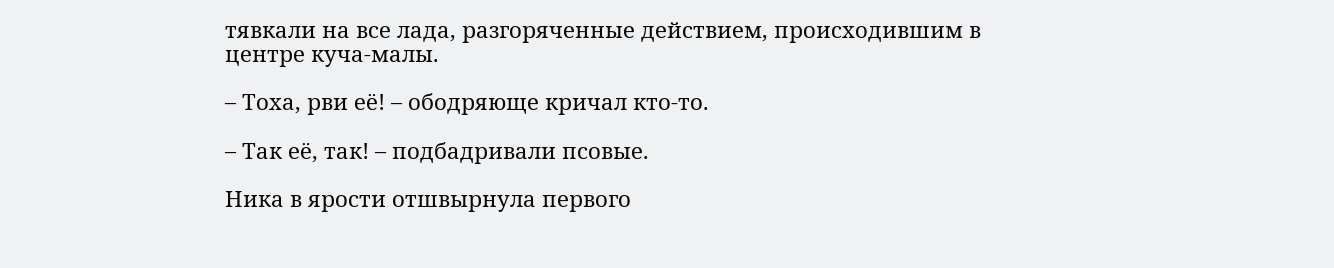тявкали на все лада, разгоряченные действием, происходившим в центре куча-малы.

– Тоха, рви её! – ободряюще кричал кто-то.

– Так её, так! – подбадривали псовые.

Ника в ярости отшвырнула первого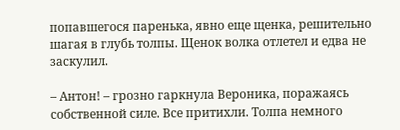попавшегося паренька, явно еще щенка, решительно шагая в глубь толпы. Щенок волка отлетел и едва не заскулил.

– Антон! – грозно гаркнула Вероника, поражаясь собственной силе. Все притихли. Толпа немного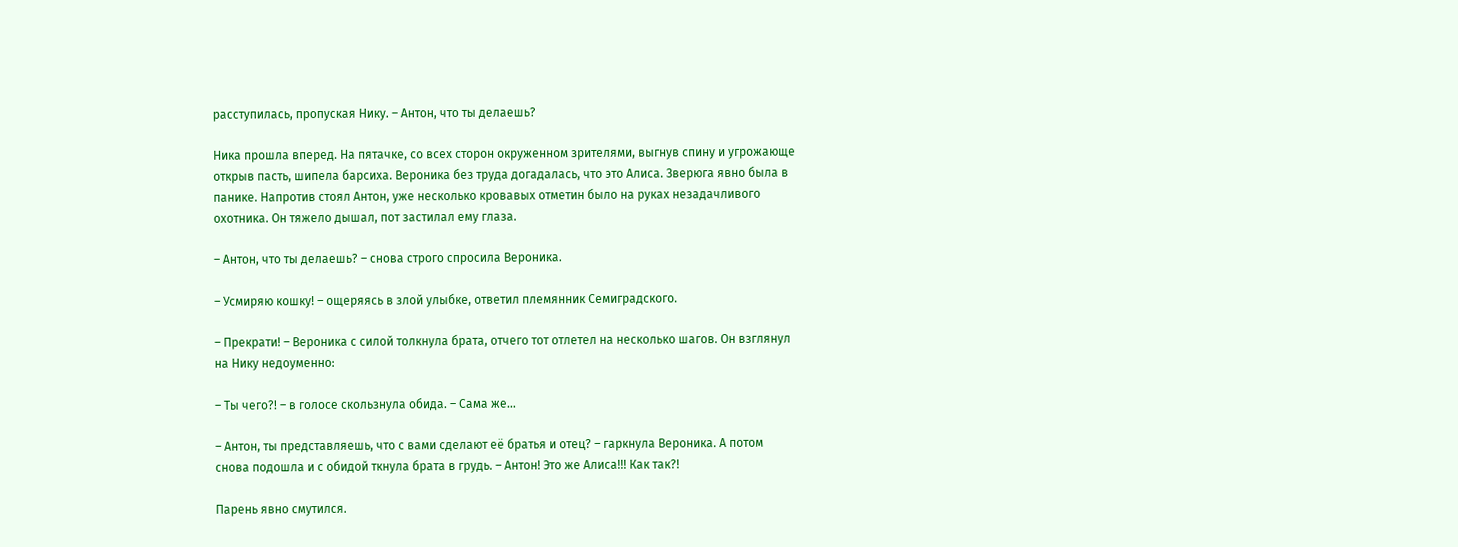расступилась, пропуская Нику. – Антон, что ты делаешь?

Ника прошла вперед. На пятачке, со всех сторон окруженном зрителями, выгнув спину и угрожающе открыв пасть, шипела барсиха. Вероника без труда догадалась, что это Алиса. Зверюга явно была в панике. Напротив стоял Антон, уже несколько кровавых отметин было на руках незадачливого охотника. Он тяжело дышал, пот застилал ему глаза.

– Антон, что ты делаешь? – снова строго спросила Вероника.

– Усмиряю кошку! – ощеряясь в злой улыбке, ответил племянник Семиградского.

– Прекрати! – Вероника с силой толкнула брата, отчего тот отлетел на несколько шагов. Он взглянул на Нику недоуменно:

– Ты чего?! – в голосе скользнула обида. – Сама же…

– Антон, ты представляешь, что с вами сделают её братья и отец? – гаркнула Вероника. А потом снова подошла и с обидой ткнула брата в грудь. – Антон! Это же Алиса!!! Как так?!

Парень явно смутился.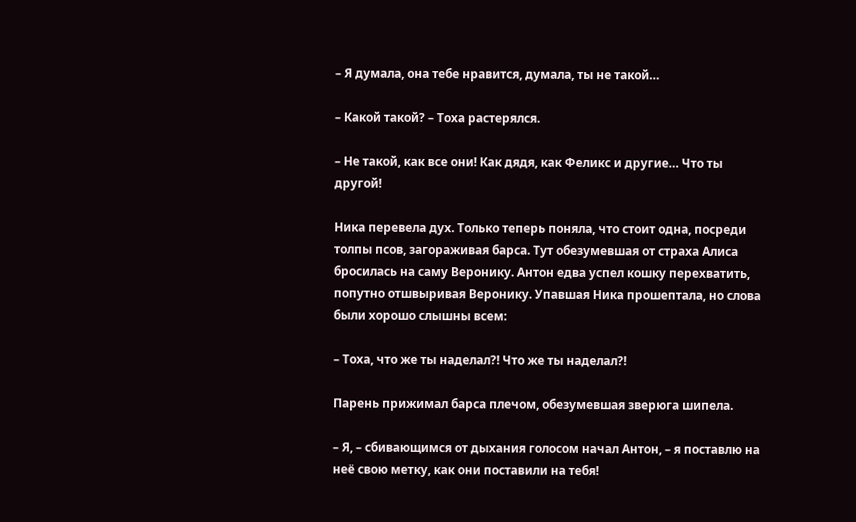– Я думала, она тебе нравится, думала, ты не такой…

– Какой такой? – Тоха растерялся.

– Не такой, как все они! Как дядя, как Феликс и другие… Что ты другой!

Ника перевела дух. Только теперь поняла, что стоит одна, посреди толпы псов, загораживая барса. Тут обезумевшая от страха Алиса бросилась на саму Веронику. Антон едва успел кошку перехватить, попутно отшвыривая Веронику. Упавшая Ника прошептала, но слова были хорошо слышны всем:

– Тоха, что же ты наделал?! Что же ты наделал?!

Парень прижимал барса плечом, обезумевшая зверюга шипела.

– Я, – сбивающимся от дыхания голосом начал Антон, – я поставлю на неё свою метку, как они поставили на тебя!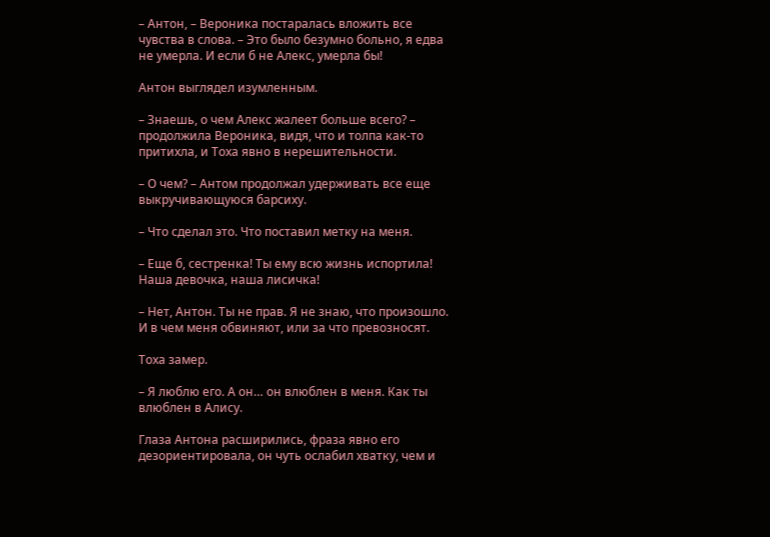– Антон, – Вероника постаралась вложить все чувства в слова. – Это было безумно больно, я едва не умерла. И если б не Алекс, умерла бы!

Антон выглядел изумленным.

– Знаешь, о чем Алекс жалеет больше всего? – продолжила Вероника, видя, что и толпа как-то притихла, и Тоха явно в нерешительности.

– О чем? – Антом продолжал удерживать все еще выкручивающуюся барсиху.

– Что сделал это. Что поставил метку на меня.

– Еще б, сестренка! Ты ему всю жизнь испортила! Наша девочка, наша лисичка!

– Нет, Антон. Ты не прав. Я не знаю, что произошло. И в чем меня обвиняют, или за что превозносят.

Тоха замер.

– Я люблю его. А он… он влюблен в меня. Как ты влюблен в Алису.

Глаза Антона расширились, фраза явно его дезориентировала, он чуть ослабил хватку, чем и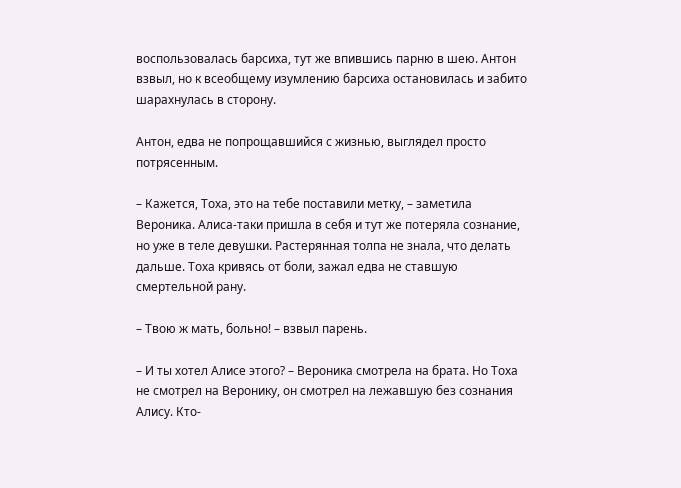воспользовалась барсиха, тут же впившись парню в шею. Антон взвыл, но к всеобщему изумлению барсиха остановилась и забито шарахнулась в сторону.

Антон, едва не попрощавшийся с жизнью, выглядел просто потрясенным.

– Кажется, Тоха, это на тебе поставили метку, – заметила Вероника. Алиса-таки пришла в себя и тут же потеряла сознание, но уже в теле девушки. Растерянная толпа не знала, что делать дальше. Тоха кривясь от боли, зажал едва не ставшую смертельной рану.

– Твою ж мать, больно! – взвыл парень.

– И ты хотел Алисе этого? – Вероника смотрела на брата. Но Тоха не смотрел на Веронику, он смотрел на лежавшую без сознания Алису. Кто-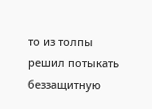то из толпы решил потыкать беззащитную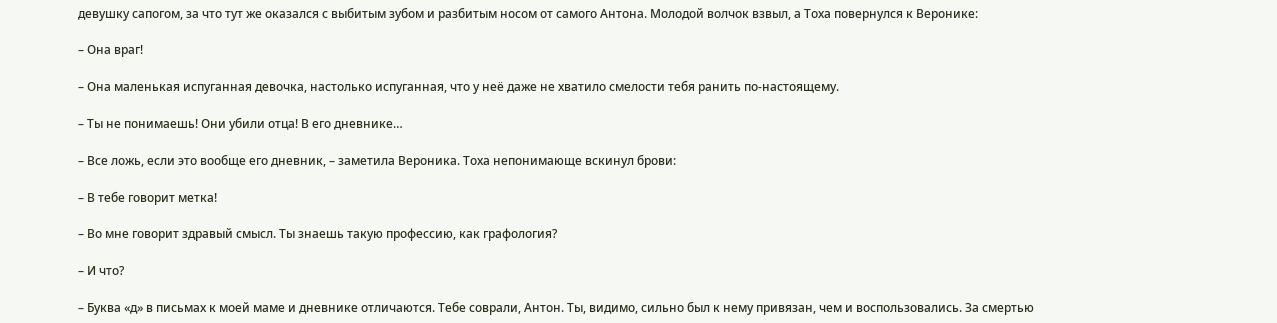девушку сапогом, за что тут же оказался с выбитым зубом и разбитым носом от самого Антона. Молодой волчок взвыл, а Тоха повернулся к Веронике:

– Она враг!

– Она маленькая испуганная девочка, настолько испуганная, что у неё даже не хватило смелости тебя ранить по-настоящему.

– Ты не понимаешь! Они убили отца! В его дневнике…

– Все ложь, если это вообще его дневник, – заметила Вероника. Тоха непонимающе вскинул брови:

– В тебе говорит метка!

– Во мне говорит здравый смысл. Ты знаешь такую профессию, как графология?

– И что?

– Буква «д» в письмах к моей маме и дневнике отличаются. Тебе соврали, Антон. Ты, видимо, сильно был к нему привязан, чем и воспользовались. За смертью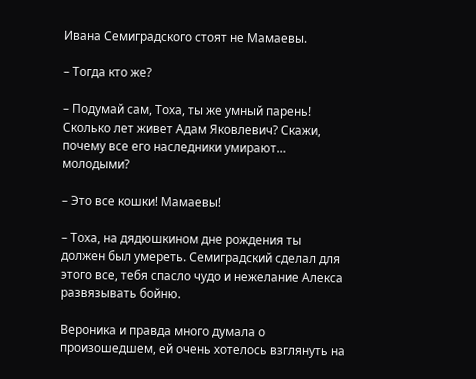Ивана Семиградского стоят не Мамаевы.

– Тогда кто же?

– Подумай сам, Тоха, ты же умный парень! Сколько лет живет Адам Яковлевич? Скажи, почему все его наследники умирают… молодыми?

– Это все кошки! Мамаевы!

– Тоха, на дядюшкином дне рождения ты должен был умереть. Семиградский сделал для этого все, тебя спасло чудо и нежелание Алекса развязывать бойню.

Вероника и правда много думала о произошедшем, ей очень хотелось взглянуть на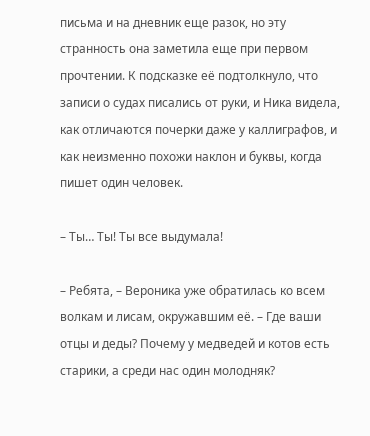письма и на дневник еще разок, но эту странность она заметила еще при первом прочтении. К подсказке её подтолкнуло, что записи о судах писались от руки, и Ника видела, как отличаются почерки даже у каллиграфов, и как неизменно похожи наклон и буквы, когда пишет один человек.

– Ты… Ты! Ты все выдумала!

– Ребята, – Вероника уже обратилась ко всем волкам и лисам, окружавшим её. – Где ваши отцы и деды? Почему у медведей и котов есть старики, а среди нас один молодняк?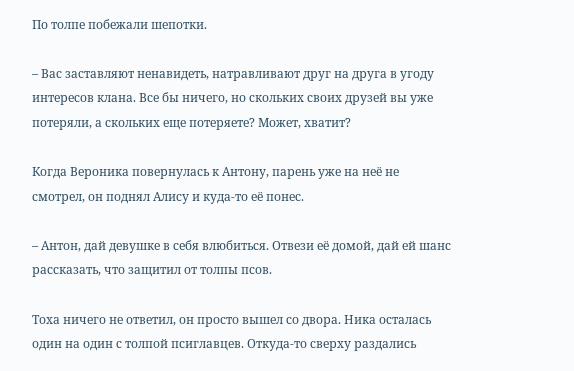По толпе побежали шепотки.

– Вас заставляют ненавидеть, натравливают друг на друга в угоду интересов клана. Все бы ничего, но скольких своих друзей вы уже потеряли, а скольких еще потеряете? Может, хватит?

Когда Вероника повернулась к Антону, парень уже на неё не смотрел, он поднял Алису и куда-то её понес.

– Антон, дай девушке в себя влюбиться. Отвези её домой, дай ей шанс рассказать, что защитил от толпы псов.

Тоха ничего не ответил, он просто вышел со двора. Ника осталась один на один с толпой псиглавцев. Откуда-то сверху раздались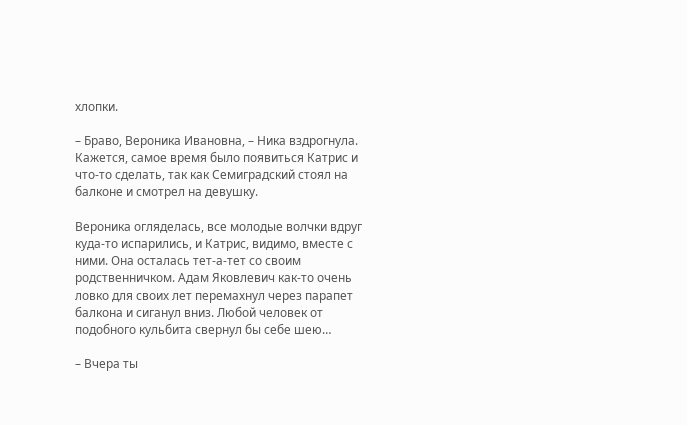хлопки.

– Браво, Вероника Ивановна, – Ника вздрогнула. Кажется, самое время было появиться Катрис и что-то сделать, так как Семиградский стоял на балконе и смотрел на девушку.

Вероника огляделась, все молодые волчки вдруг куда-то испарились, и Катрис, видимо, вместе с ними. Она осталась тет-а-тет со своим родственничком. Адам Яковлевич как-то очень ловко для своих лет перемахнул через парапет балкона и сиганул вниз. Любой человек от подобного кульбита свернул бы себе шею…

– Вчера ты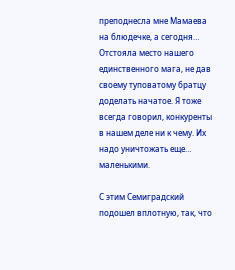преподнесла мне Мамаева на блюдечке, а сегодня… Отстояла место нашего единственного мага, не дав своему туповатому братцу доделать начатое. Я тоже всегда говорил, конкуренты в нашем деле ни к чему. Их надо уничтожать еще… маленькими.

С этим Семиградский подошел вплотную, так, что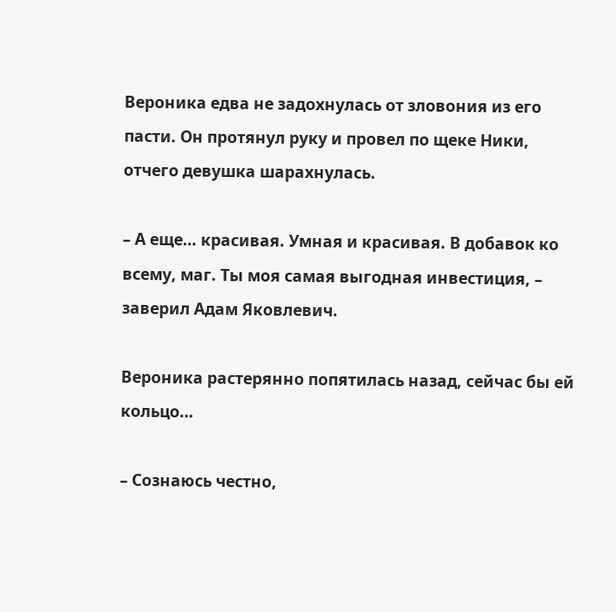Вероника едва не задохнулась от зловония из его пасти. Он протянул руку и провел по щеке Ники, отчего девушка шарахнулась.

– А еще… красивая. Умная и красивая. В добавок ко всему, маг. Ты моя самая выгодная инвестиция, – заверил Адам Яковлевич.

Вероника растерянно попятилась назад, сейчас бы ей кольцо…

– Сознаюсь честно,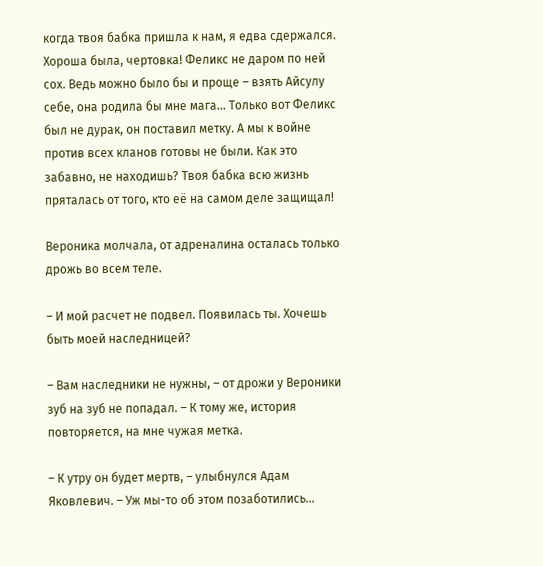когда твоя бабка пришла к нам, я едва сдержался. Хороша была, чертовка! Феликс не даром по ней сох. Ведь можно было бы и проще – взять Айсулу себе, она родила бы мне мага… Только вот Феликс был не дурак, он поставил метку. А мы к войне против всех кланов готовы не были. Как это забавно, не находишь? Твоя бабка всю жизнь пряталась от того, кто её на самом деле защищал!

Вероника молчала, от адреналина осталась только дрожь во всем теле.

– И мой расчет не подвел. Появилась ты. Хочешь быть моей наследницей?

– Вам наследники не нужны, – от дрожи у Вероники зуб на зуб не попадал. – К тому же, история повторяется, на мне чужая метка.

– К утру он будет мертв, – улыбнулся Адам Яковлевич. – Уж мы-то об этом позаботились…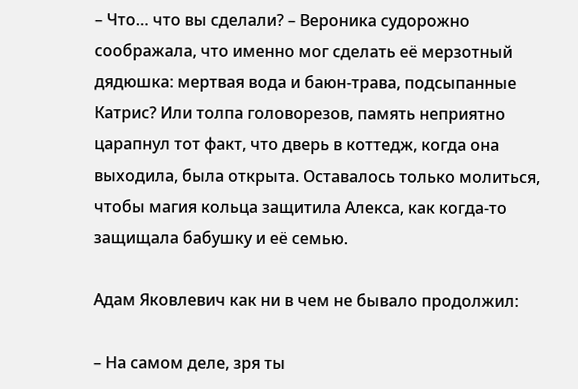– Что… что вы сделали? – Вероника судорожно соображала, что именно мог сделать её мерзотный дядюшка: мертвая вода и баюн-трава, подсыпанные Катрис? Или толпа головорезов, память неприятно царапнул тот факт, что дверь в коттедж, когда она выходила, была открыта. Оставалось только молиться, чтобы магия кольца защитила Алекса, как когда-то защищала бабушку и её семью.

Адам Яковлевич как ни в чем не бывало продолжил:

– На самом деле, зря ты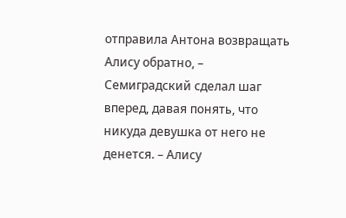отправила Антона возвращать Алису обратно, – Семиградский сделал шаг вперед, давая понять, что никуда девушка от него не денется. – Алису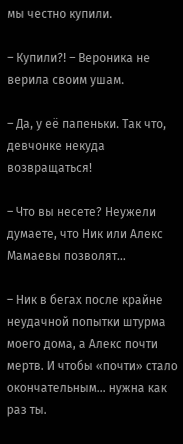мы честно купили.

– Купили?! – Вероника не верила своим ушам.

– Да, у её папеньки. Так что, девчонке некуда возвращаться!

– Что вы несете? Неужели думаете, что Ник или Алекс Мамаевы позволят…

– Ник в бегах после крайне неудачной попытки штурма моего дома, а Алекс почти мертв. И чтобы «почти» стало окончательным… нужна как раз ты.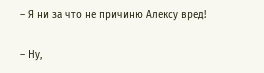– Я ни за что не причиню Алексу вред!

– Ну,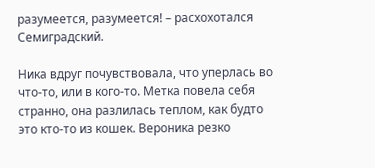разумеется, разумеется! – расхохотался Семиградский.

Ника вдруг почувствовала, что уперлась во что-то, или в кого-то. Метка повела себя странно, она разлилась теплом, как будто это кто-то из кошек. Вероника резко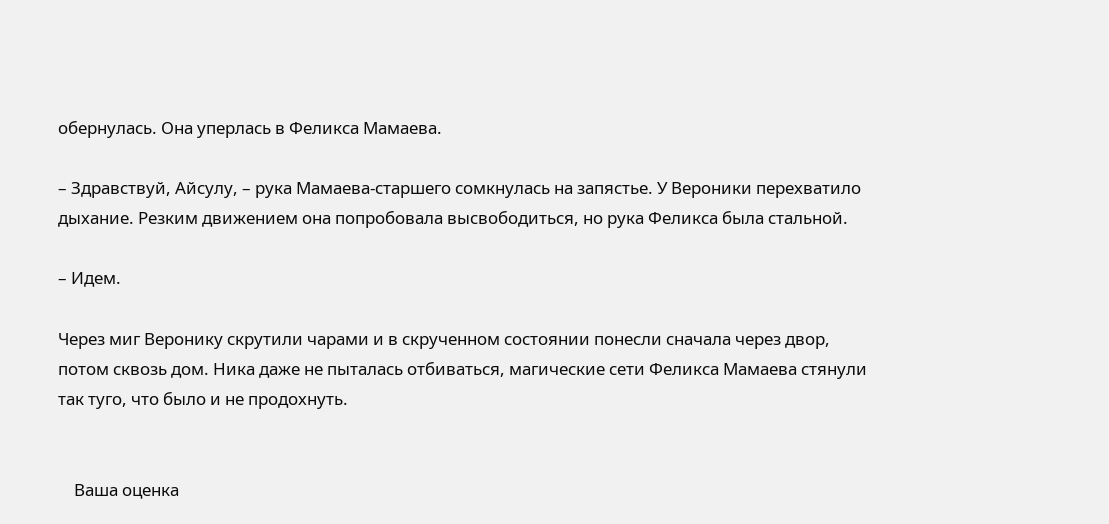обернулась. Она уперлась в Феликса Мамаева.

– Здравствуй, Айсулу, – рука Мамаева-старшего сомкнулась на запястье. У Вероники перехватило дыхание. Резким движением она попробовала высвободиться, но рука Феликса была стальной.

– Идем.

Через миг Веронику скрутили чарами и в скрученном состоянии понесли сначала через двор, потом сквозь дом. Ника даже не пыталась отбиваться, магические сети Феликса Мамаева стянули так туго, что было и не продохнуть.


    Ваша оценка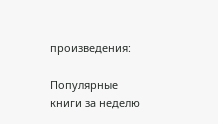произведения:

Популярные книги за неделю